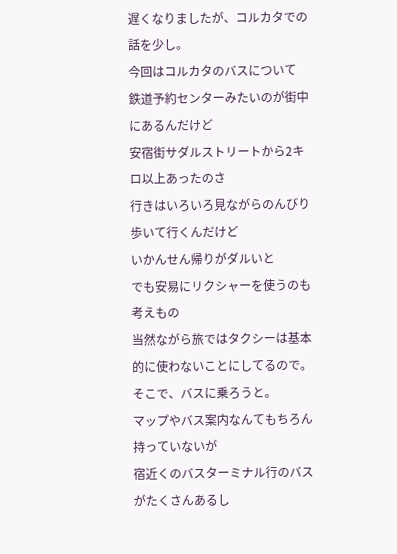遅くなりましたが、コルカタでの話を少し。
今回はコルカタのバスについて
鉄道予約センターみたいのが街中にあるんだけど
安宿街サダルストリートから2キロ以上あったのさ
行きはいろいろ見ながらのんびり歩いて行くんだけど
いかんせん帰りがダルいと
でも安易にリクシャーを使うのも考えもの
当然ながら旅ではタクシーは基本的に使わないことにしてるので。
そこで、バスに乗ろうと。
マップやバス案内なんてもちろん持っていないが
宿近くのバスターミナル行のバスがたくさんあるし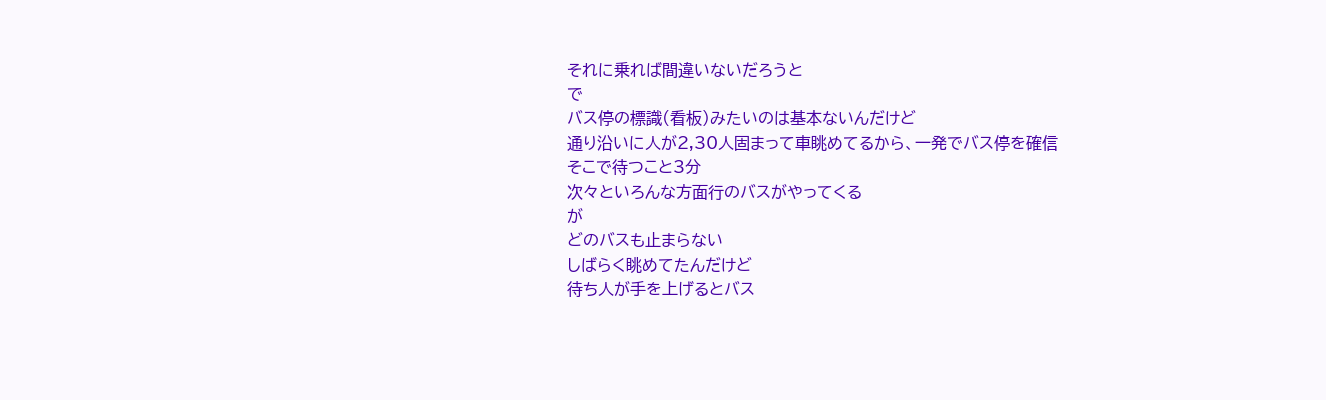それに乗れば間違いないだろうと
で
バス停の標識(看板)みたいのは基本ないんだけど
通り沿いに人が2,30人固まって車眺めてるから、一発でバス停を確信
そこで待つこと3分
次々といろんな方面行のバスがやってくる
が
どのバスも止まらない
しばらく眺めてたんだけど
待ち人が手を上げるとバス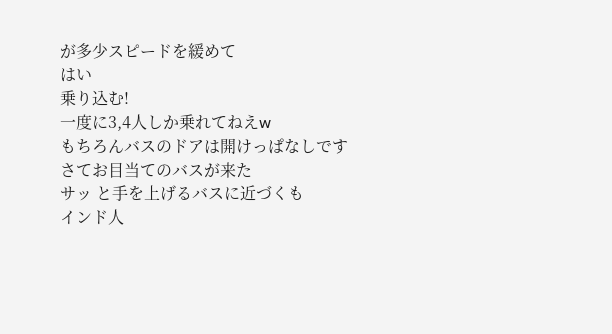が多少スピードを緩めて
はい
乗り込む!
一度に3,4人しか乗れてねえw
もちろんバスのドアは開けっぱなしです
さてお目当てのバスが来た
サッ と手を上げるバスに近づくも
インド人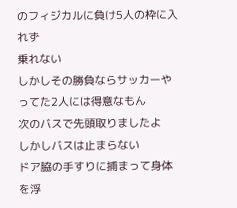のフィジカルに負け5人の枠に入れず
乗れない
しかしその勝負ならサッカーやってた2人には得意なもん
次のバスで先頭取りましたよ
しかしバスは止まらない
ドア脇の手すりに捕まって身体を浮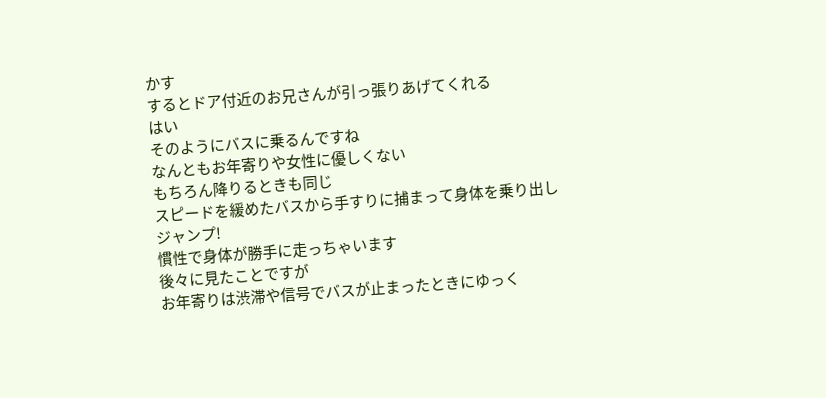かす
するとドア付近のお兄さんが引っ張りあげてくれる
はい
そのようにバスに乗るんですね
なんともお年寄りや女性に優しくない
もちろん降りるときも同じ
スピードを緩めたバスから手すりに捕まって身体を乗り出し
ジャンプ!
慣性で身体が勝手に走っちゃいます
後々に見たことですが
お年寄りは渋滞や信号でバスが止まったときにゆっく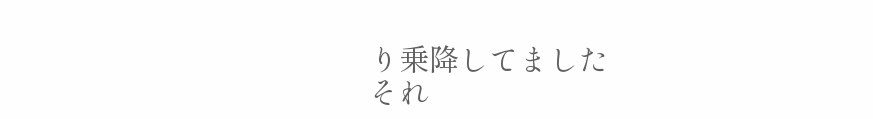り乗降してました
それ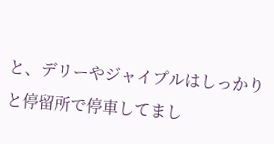と、デリーやジャイプルはしっかりと停留所で停車してまし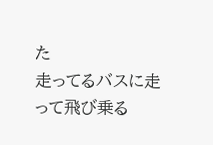た
走ってるバスに走って飛び乗る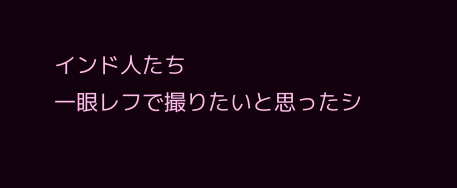インド人たち
一眼レフで撮りたいと思ったシ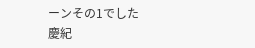ーンその1でした
慶紀